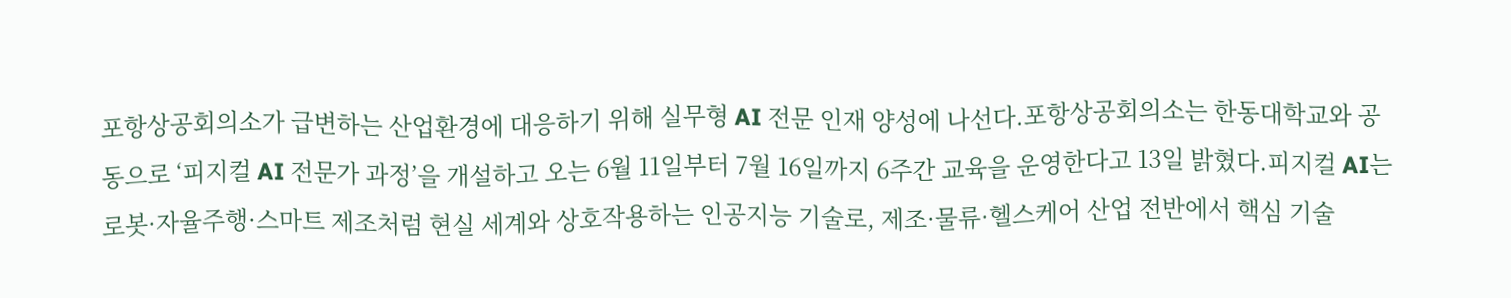포항상공회의소가 급변하는 산업환경에 대응하기 위해 실무형 AI 전문 인재 양성에 나선다.포항상공회의소는 한동대학교와 공동으로 ‘피지컬 AI 전문가 과정’을 개설하고 오는 6월 11일부터 7월 16일까지 6주간 교육을 운영한다고 13일 밝혔다.피지컬 AI는 로봇·자율주행·스마트 제조처럼 현실 세계와 상호작용하는 인공지능 기술로, 제조·물류·헬스케어 산업 전반에서 핵심 기술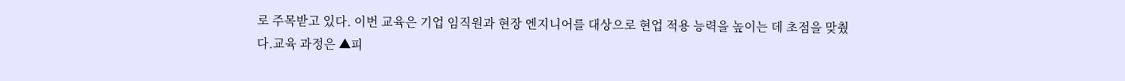로 주목받고 있다. 이번 교육은 기업 임직원과 현장 엔지니어를 대상으로 현업 적용 능력을 높이는 데 초점을 맞췄다.교육 과정은 ▲피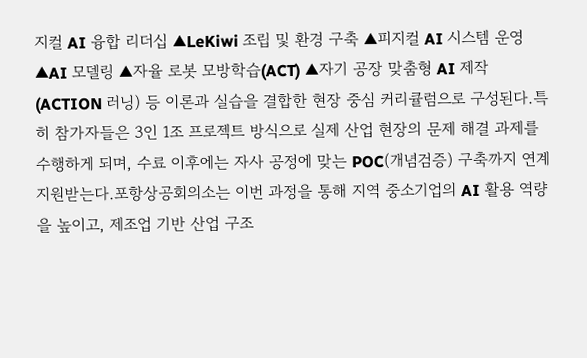지컬 AI 융합 리더십 ▲LeKiwi 조립 및 환경 구축 ▲피지컬 AI 시스템 운영 ▲AI 모델링 ▲자율 로봇 모방학습(ACT) ▲자기 공장 맞춤형 AI 제작(ACTION 러닝) 등 이론과 실습을 결합한 현장 중심 커리큘럼으로 구성된다.특히 참가자들은 3인 1조 프로젝트 방식으로 실제 산업 현장의 문제 해결 과제를 수행하게 되며, 수료 이후에는 자사 공정에 맞는 POC(개념검증) 구축까지 연계 지원받는다.포항상공회의소는 이번 과정을 통해 지역 중소기업의 AI 활용 역량을 높이고, 제조업 기반 산업 구조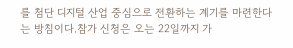를 첨단 디지털 산업 중심으로 전환하는 계기를 마련한다는 방침이다.참가 신청은 오는 22일까지 가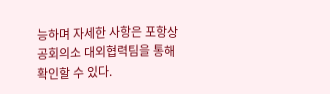능하며 자세한 사항은 포항상공회의소 대외협력팀을 통해 확인할 수 있다.